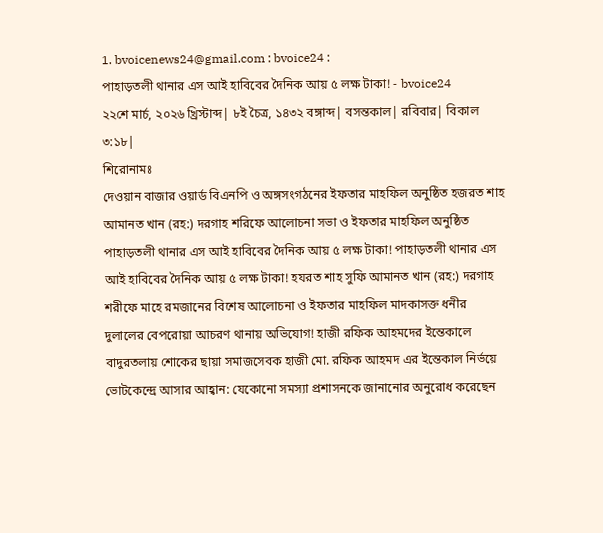1. bvoicenews24@gmail.com : bvoice24 :
পাহাড়তলী থানার এস আই হাবিবের দৈনিক আয় ৫ লক্ষ টাকা! - bvoice24
২২শে মার্চ, ২০২৬ খ্রিস্টাব্দ| ৮ই চৈত্র, ১৪৩২ বঙ্গাব্দ| বসন্তকাল| রবিবার| বিকাল ৩:১৮|
শিরোনামঃ
দেওয়ান বাজার ওয়ার্ড বিএনপি ও অঙ্গসংগঠনের ইফতার মাহফিল অনুষ্ঠিত হজরত শাহ আমানত খান (রহ:) দরগাহ শরিফে আলোচনা সভা ও ইফতার মাহফিল অনুষ্ঠিত পাহাড়তলী থানার এস আই হাবিবের দৈনিক আয় ৫ লক্ষ টাকা! পাহাড়তলী থানার এস আই হাবিবের দৈনিক আয় ৫ লক্ষ টাকা! হযরত শাহ সুফি আমানত খান (রহ:) দরগাহ শরীফে মাহে রমজানের বিশেষ আলোচনা ও ইফতার মাহফিল মাদকাসক্ত ধনীর দুলালের বেপরোয়া আচরণ থানায় অভিযোগ! হাজী রফিক আহমদের ইন্তেকালে বাদুরতলায় শোকের ছায়া সমাজসেবক হাজী মো. রফিক আহমদ এর ইন্তেকাল নির্ভয়ে ভোটকেন্দ্রে আসার আহ্বান: যেকোনো সমস্যা প্রশাসনকে জানানোর অনুরোধ করেছেন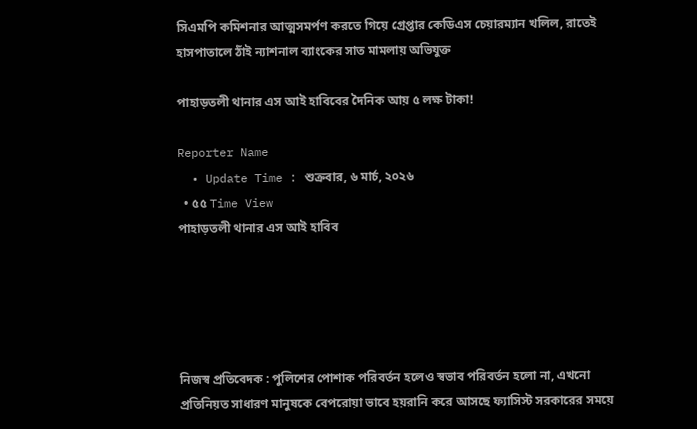সিএমপি কমিশনার আত্মসমর্পণ করতে গিয়ে গ্রেপ্তার কেডিএস চেয়ারম্যান খলিল, রাতেই হাসপাতালে ঠাঁই ন্যাশনাল ব্যাংকের সাত মামলায় অভিযুক্ত

পাহাড়তলী থানার এস আই হাবিবের দৈনিক আয় ৫ লক্ষ টাকা!

Reporter Name
  • Update Time : শুক্রবার, ৬ মার্চ, ২০২৬
  • ৫৫ Time View
পাহাড়তলী থানার এস আই হাবিব





নিজস্ব প্রতিবেদক : পুলিশের পোশাক পরিবর্তন হলেও স্বভাব পরিবর্তন হলো না, এখনো প্রতিনিয়ত সাধারণ মানুষকে বেপরোয়া ভাবে হয়রানি করে আসছে ফ্যাসিস্ট সরকারের সময়ে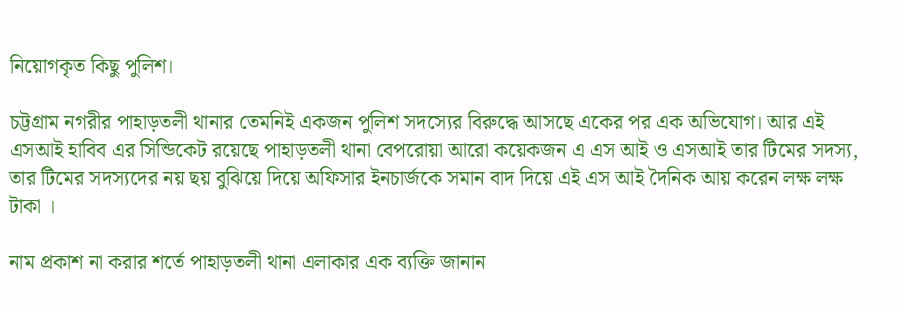নিয়োগকৃত কিছু পুলিশ।

চট্টগ্রাম নগরীর পাহাড়তলী থানার তেমনিই একজন পুলিশ সদস্যের বিরুদ্ধে আসছে একের পর এক অভিযোগ। আর এই এসআই হাবিব এর সিন্ডিকেট রয়েছে পাহাড়তলী থানা বেপরোয়া আরো কয়েকজন এ এস আই ও এসআই তার টিমের সদস্য, তার টিমের সদস্যদের নয় ছয় বুঝিয়ে দিয়ে অফিসার ইনচার্জকে সমান বাদ দিয়ে এই এস আই দৈনিক আয় করেন লক্ষ লক্ষ টাকা ।

নাম প্রকাশ না করার শর্তে পাহাড়তলী থানা এলাকার এক ব্যক্তি জানান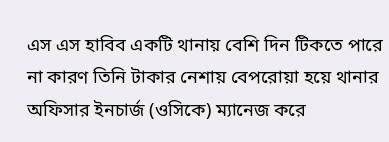এস এস হাবিব একটি থানায় বেশি দিন টিকতে পারে না কারণ তিনি টাকার নেশায় বেপরোয়া হয়ে থানার অফিসার ইনচার্জ (ওসিকে) ম্যানেজ করে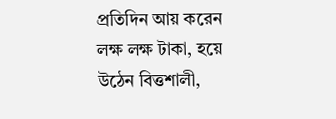প্রতিদিন আয় করেন লক্ষ লক্ষ টাকা, হয়ে উঠেন বিত্তশালী,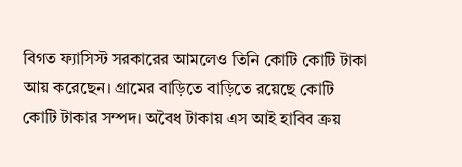বিগত ফ্যাসিস্ট সরকারের আমলেও তিনি কোটি কোটি টাকা আয় করেছেন। গ্রামের বাড়িতে বাড়িতে রয়েছে কোটি কোটি টাকার সম্পদ। অবৈধ টাকায় এস আই হাবিব ক্রয়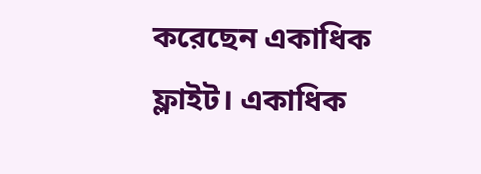করেছেন একাধিক ফ্লাইট। একাধিক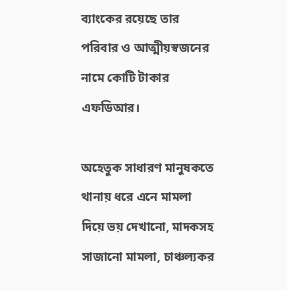ব্যাংকের রয়েছে তার পরিবার ও আত্মীয়স্বজনের নামে কোটি টাকার এফডিআর।

অহেতুক সাধারণ মানুষকতে থানায় ধরে এনে মামলা দিয়ে ভয় দেখানো, মাদকসহ সাজানো মামলা, চাঞ্চল্যকর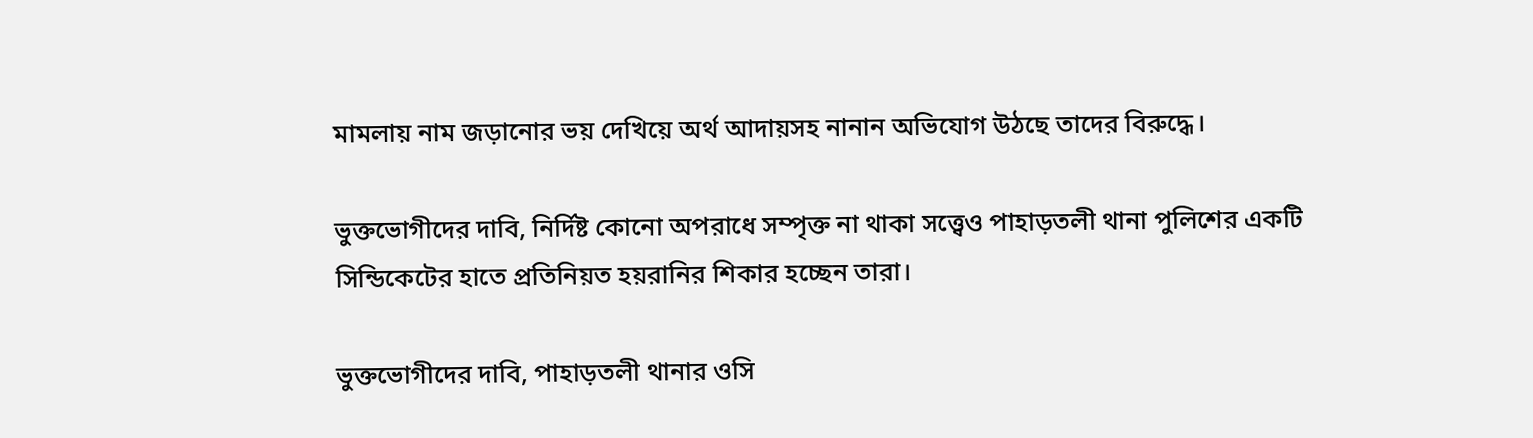মামলায় নাম জড়ানোর ভয় দেখিয়ে অর্থ আদায়সহ নানান অভিযোগ উঠছে তাদের বিরুদ্ধে।

ভুক্তভোগীদের দাবি, নির্দিষ্ট কোনো অপরাধে সম্পৃক্ত না থাকা সত্ত্বেও পাহাড়তলী থানা পুলিশের একটি সিন্ডিকেটের হাতে প্রতিনিয়ত হয়রানির শিকার হচ্ছেন তারা।

ভুক্তভোগীদের দাবি, পাহাড়তলী থানার ওসি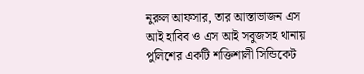নুরুল আফসার, তার আস্তাভাজন এস আই হাবিব ও এস আই সবুজসহ থানায় পুলিশের একটি শক্তিশালী সিন্ডিকেট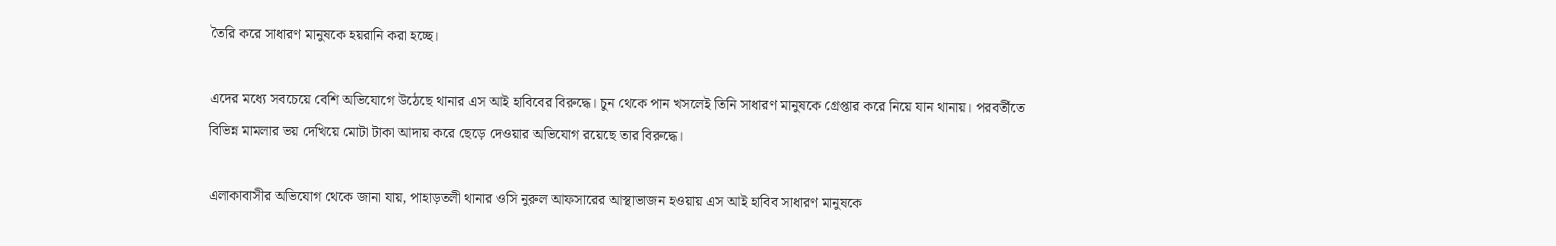তৈরি করে সাধারণ মানুষকে হয়রানি করা হচ্ছে।

এদের মধ্যে সবচেয়ে বেশি অভিযোগে উঠেছে থানার এস আই হাবিবের বিরুদ্ধে। চুন থেকে পান খসলেই তিনি সাধারণ মানুষকে গ্রেপ্তার করে নিয়ে যান থানায়। পরবর্তীতে বিভিন্ন মামলার ভয় দেখিয়ে মোটা টাকা আদায় করে ছেড়ে দেওয়ার অভিযোগ রয়েছে তার বিরুদ্ধে।

এলাকাবাসীর অভিযোগ থেকে জানা যায়, পাহাড়তলী থানার ওসি নুরুল আফসারের আস্থাভাজন হওয়ায় এস আই হাবিব সাধারণ মানুষকে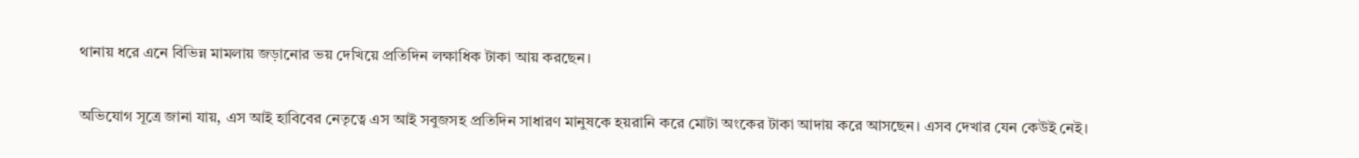থানায় ধরে এনে বিভিন্ন মামলায় জড়ানোর ভয় দেখিয়ে প্রতিদিন লক্ষাধিক টাকা আয় করছেন।

অভিযোগ সূত্রে জানা যায়, এস আই হাবিবের নেতৃত্বে এস আই সবুজসহ প্রতিদিন সাধারণ মানুষকে হয়রানি করে মোটা অংকের টাকা আদায় করে আসছেন। এসব দেখার যেন কেউই নেই।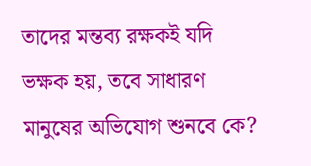তাদের মন্তব্য রক্ষকই যদি ভক্ষক হয়, তবে সাধারণ মানুষের অভিযোগ শুনবে কে?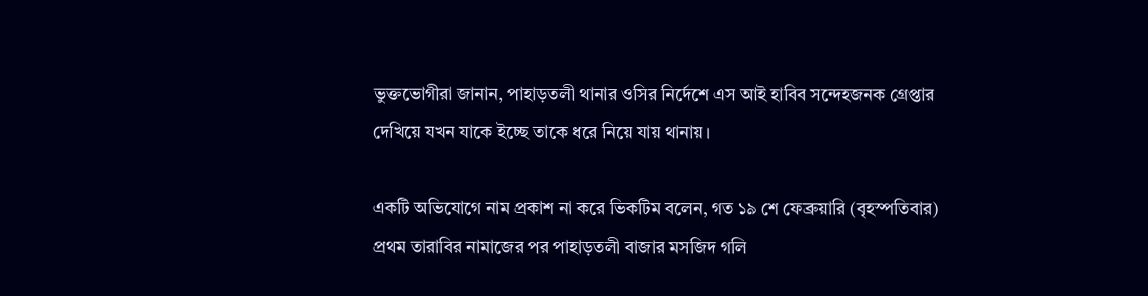ভুক্তভোগীরা জানান, পাহাড়তলী থানার ওসির নির্দেশে এস আই হাবিব সন্দেহজনক গ্রেপ্তার দেখিয়ে যখন যাকে ইচ্ছে তাকে ধরে নিয়ে যায় থানায়।

একটি অভিযোগে নাম প্রকাশ না করে ভিকটিম বলেন, গত ১৯ শে ফেব্রুয়ারি (বৃহস্পতিবার) প্রথম তারাবির নামাজের পর পাহাড়তলী বাজার মসজিদ গলি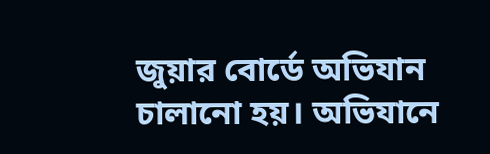জুয়ার বোর্ডে অভিযান চালানো হয়। অভিযানে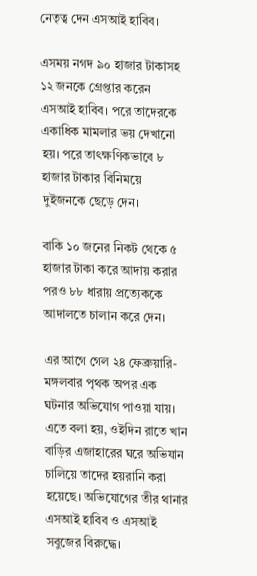নেতৃত্ব দেন এসআই হাবিব।

এসময় নগদ ৯০ হাজার টাকাসহ ১২ জনকে গ্রেপ্তার করেন এসআই হাবিব। পরে তাদেরকে একাধিক মামলার ভয় দেখানো হয়। পরে তাৎক্ষণিকভাবে ৮ হাজার টাকার বিনিময়ে দুইজনকে ছেড়ে দেন।

বাকি ১০ জনের নিকট থেকে ৫ হাজার টাকা করে আদায় করার পরও ৮৮ ধারায় প্রত্যেককে আদালতে চালান করে দেন।

এর আগে গেল ২৪ ফেব্রুয়ারি-মঙ্গলবার পৃথক অপর এক ঘটনার অভিযোগ পাওয়া যায়। এতে বলা হয়, ওইদিন রাতে খান বাড়ির এজাহারের ঘরে অভিযান চালিয়ে তাদের হয়রানি করা হয়েছে। অভিযোগের তীর থানার এসআই হাবিব ও এসআই সবুজের বিরুদ্ধে।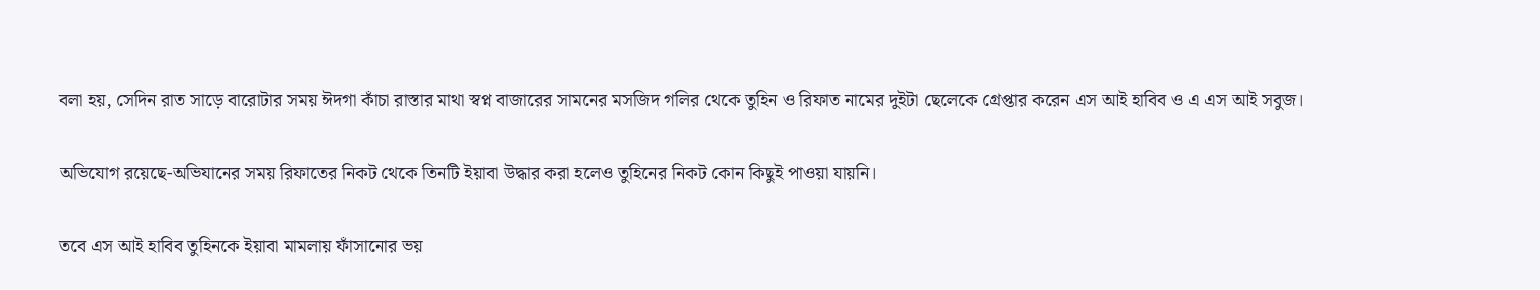বলা হয়, সেদিন রাত সাড়ে বারোটার সময় ঈদগা কাঁচা রাস্তার মাথা স্বপ্ন বাজারের সামনের মসজিদ গলির থেকে তুহিন ও রিফাত নামের দুইটা ছেলেকে গ্রেপ্তার করেন এস আই হাবিব ও এ এস আই সবুজ।

অভিযোগ রয়েছে-অভিযানের সময় রিফাতের নিকট থেকে তিনটি ইয়াবা উদ্ধার করা হলেও তুহিনের নিকট কোন কিছুই পাওয়া যায়নি।

তবে এস আই হাবিব তুহিনকে ইয়াবা মামলায় ফাঁসানোর ভয়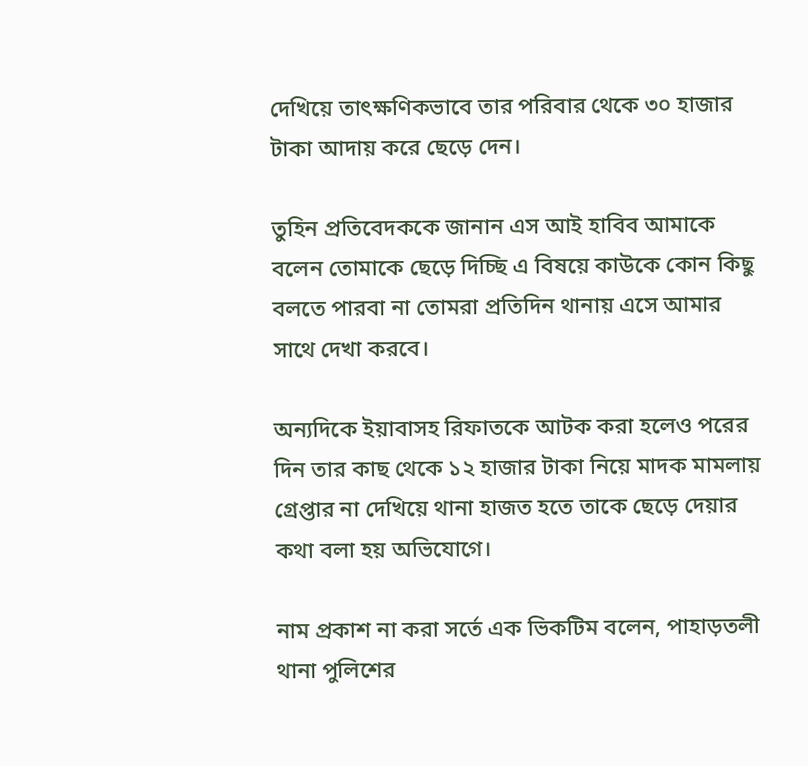দেখিয়ে তাৎক্ষণিকভাবে তার পরিবার থেকে ৩০ হাজার টাকা আদায় করে ছেড়ে দেন।

তুহিন প্রতিবেদককে জানান এস আই হাবিব আমাকে বলেন তোমাকে ছেড়ে দিচ্ছি এ বিষয়ে কাউকে কোন কিছু বলতে পারবা না তোমরা প্রতিদিন থানায় এসে আমার সাথে দেখা করবে।

অন্যদিকে ইয়াবাসহ রিফাতকে আটক করা হলেও পরের দিন তার কাছ থেকে ১২ হাজার টাকা নিয়ে মাদক মামলায় গ্রেপ্তার না দেখিয়ে থানা হাজত হতে তাকে ছেড়ে দেয়ার কথা বলা হয় অভিযোগে।

নাম প্রকাশ না করা সর্তে এক ভিকটিম বলেন, পাহাড়তলী থানা পুলিশের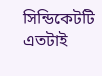সিন্ডিকেটটি এতটাই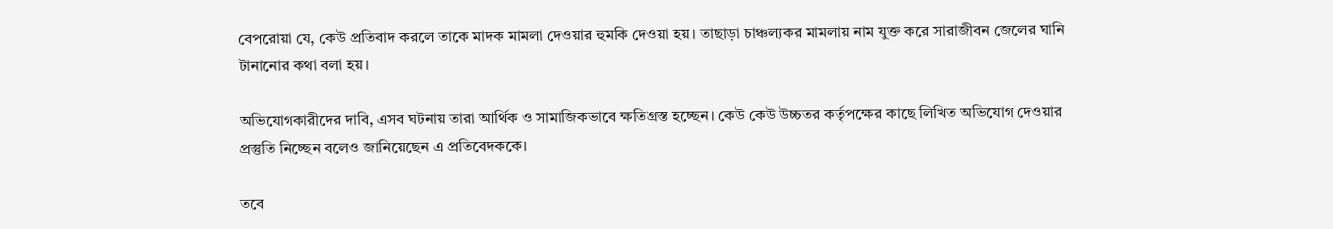বেপরোয়া যে, কেউ প্রতিবাদ করলে তাকে মাদক মামলা দেওয়ার হুমকি দেওয়া হয়। তাছাড়া চাঞ্চল্যকর মামলায় নাম যুক্ত করে সারাজীবন জেলের ঘানি টানানোর কথা বলা হয়।

অভিযোগকারীদের দাবি, এসব ঘটনায় তারা আর্থিক ও সামাজিকভাবে ক্ষতিগ্রস্ত হচ্ছেন। কেউ কেউ উচ্চতর কর্তৃপক্ষের কাছে লিখিত অভিযোগ দেওয়ার প্রস্তুতি নিচ্ছেন বলেও জানিয়েছেন এ প্রতিবেদককে।

তবে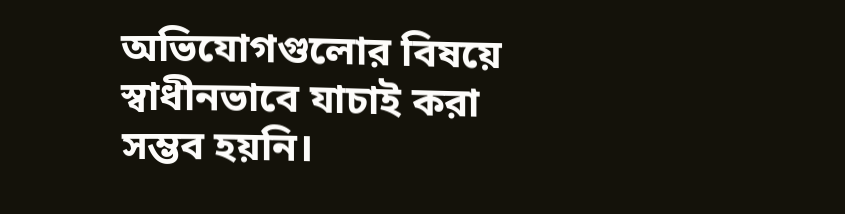অভিযোগগুলোর বিষয়ে স্বাধীনভাবে যাচাই করা সম্ভব হয়নি।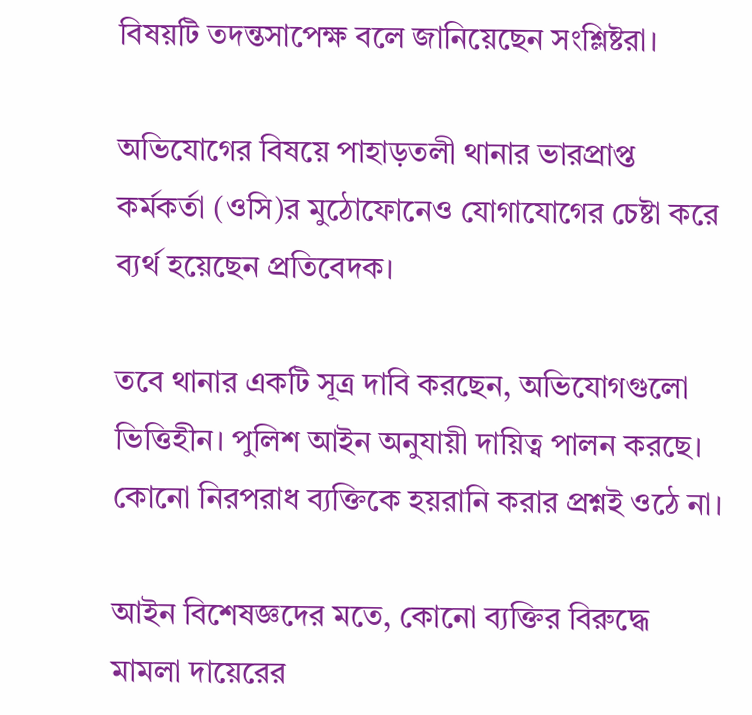বিষয়টি তদন্তসাপেক্ষ বলে জানিয়েছেন সংশ্লিষ্টরা।

অভিযোগের বিষয়ে পাহাড়তলী থানার ভারপ্রাপ্ত কর্মকর্তা (ওসি)র মুঠোফোনেও যোগাযোগের চেষ্টা করে ব্যর্থ হয়েছেন প্রতিবেদক।

তবে থানার একটি সূত্র দাবি করছেন, অভিযোগগুলো ভিত্তিহীন। পুলিশ আইন অনুযায়ী দায়িত্ব পালন করছে। কোনো নিরপরাধ ব্যক্তিকে হয়রানি করার প্রশ্নই ওঠে না।

আইন বিশেষজ্ঞদের মতে, কোনো ব্যক্তির বিরুদ্ধে মামলা দায়েরের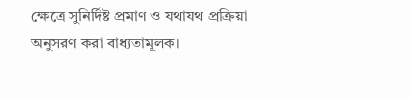ক্ষেত্রে সুনির্দিষ্ট প্রমাণ ও যথাযথ প্রক্রিয়া অনুসরণ করা বাধ্যতামূলক।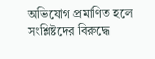অভিযোগ প্রমাণিত হলে সংশ্লিষ্টদের বিরুদ্ধে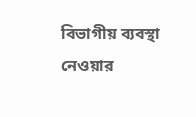বিভাগীয় ব্যবস্থা নেওয়ার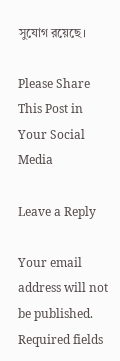সুযোগ রয়েছে।

Please Share This Post in Your Social Media

Leave a Reply

Your email address will not be published. Required fields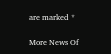are marked *

More News Of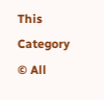This Category
© All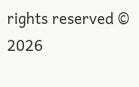rights reserved © 2026